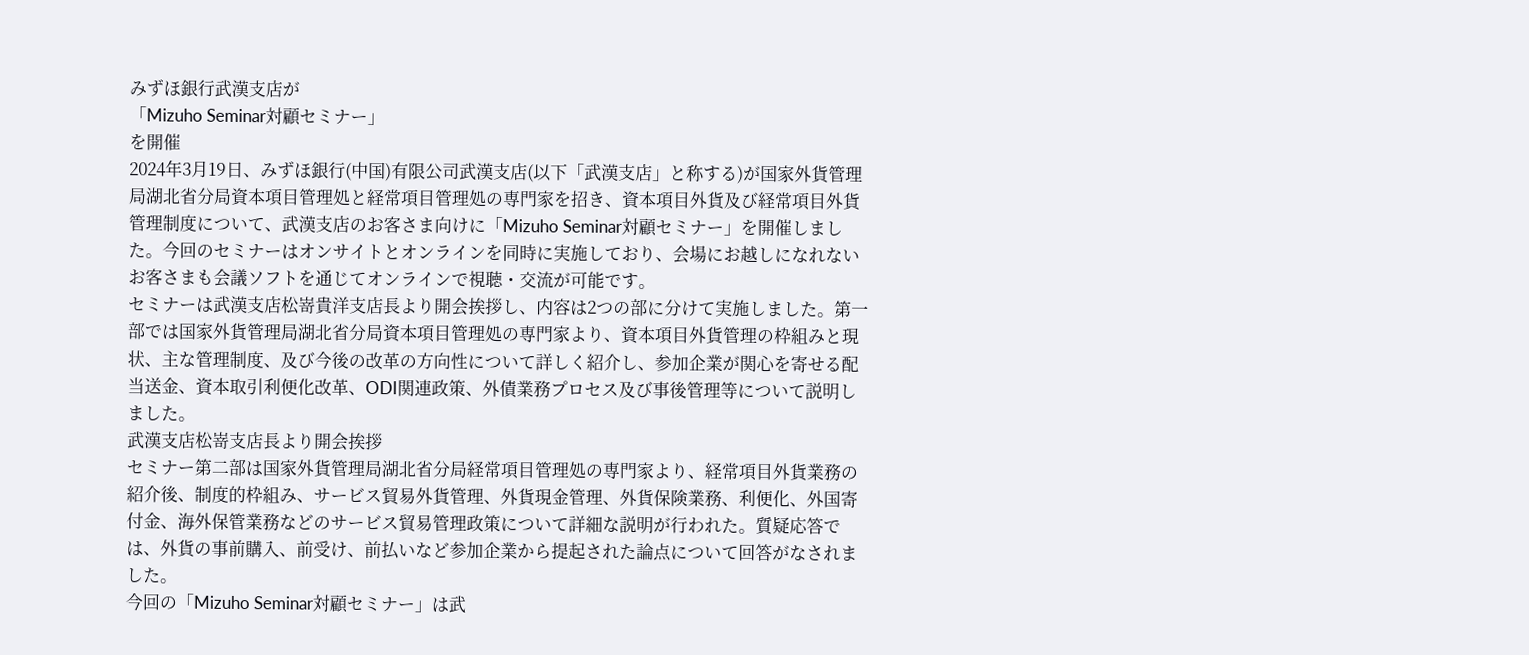みずほ銀行武漢支店が
「Mizuho Seminar対顧セミナー」
を開催
2024年3月19日、みずほ銀行(中国)有限公司武漢支店(以下「武漢支店」と称する)が国家外貨管理局湖北省分局資本項目管理処と経常項目管理処の専門家を招き、資本項目外貨及び経常項目外貨管理制度について、武漢支店のお客さま向けに「Mizuho Seminar対顧セミナー」を開催しました。今回のセミナーはオンサイトとオンラインを同時に実施しており、会場にお越しになれないお客さまも会議ソフトを通じてオンラインで視聴・交流が可能です。
セミナーは武漢支店松嵜貴洋支店長より開会挨拶し、内容は2つの部に分けて実施しました。第一部では国家外貨管理局湖北省分局資本項目管理処の専門家より、資本項目外貨管理の枠組みと現状、主な管理制度、及び今後の改革の方向性について詳しく紹介し、参加企業が関心を寄せる配当送金、資本取引利便化改革、ODI関連政策、外債業務プロセス及び事後管理等について説明しました。
武漢支店松嵜支店長より開会挨拶
セミナー第二部は国家外貨管理局湖北省分局経常項目管理処の専門家より、経常項目外貨業務の紹介後、制度的枠組み、サービス貿易外貨管理、外貨現金管理、外貨保険業務、利便化、外国寄付金、海外保管業務などのサービス貿易管理政策について詳細な説明が行われた。質疑応答では、外貨の事前購入、前受け、前払いなど参加企業から提起された論点について回答がなされました。
今回の「Mizuho Seminar対顧セミナー」は武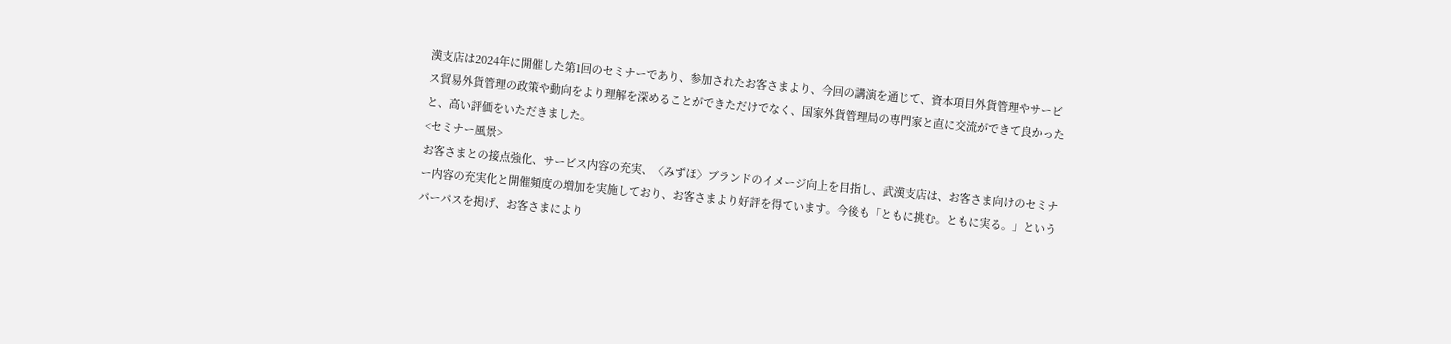漢支店は2024年に開催した第1回のセミナーであり、参加されたお客さまより、今回の講演を通じて、資本項目外貨管理やサービス貿易外貨管理の政策や動向をより理解を深めることができただけでなく、国家外貨管理局の専門家と直に交流ができて良かったと、高い評価をいただきました。
<セミナー風景>
お客さまとの接点強化、サービス内容の充実、〈みずほ〉ブランドのイメージ向上を目指し、武漢支店は、お客さま向けのセミナー内容の充実化と開催頻度の増加を実施しており、お客さまより好評を得ています。今後も「ともに挑む。ともに実る。」というパーパスを掲げ、お客さまにより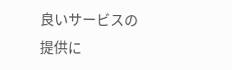良いサービスの提供に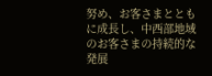努め、お客さまとともに成長し、中西部地域のお客さまの持続的な発展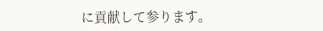に貢献して参ります。